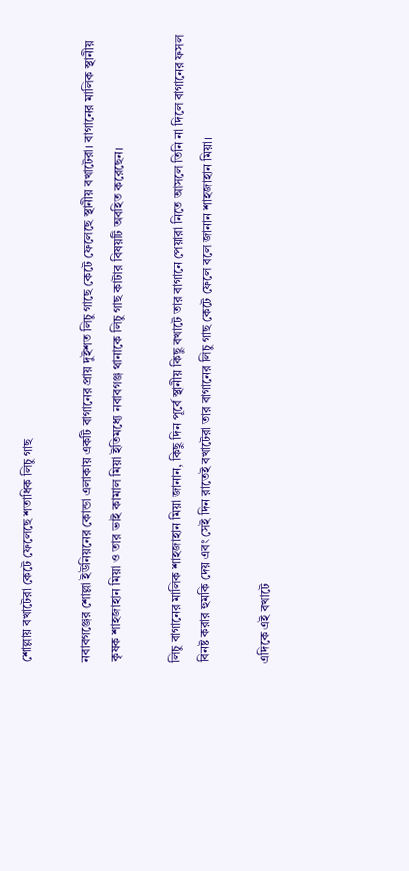শোল্লায় বখাটেরা কেটে ফেলেছে শতাধিক লিচু গাছ

নবাবগঞ্জের শোল্লা ইউনিয়নের কোন্ডা এলাকায় একটি বাগানের প্রায় দুইশত লিচু গাছে কেটে ফেলেছে স্থানীয় বখাটেরা। বাগানের মালিক স্থানীয় কৃষক শাহজাহান মিয়া ও তার ভাই কামাল মিয়া ইতিমধ্যে নবাবগঞ্জ থানাকে লিচু গাছ কাটার বিষয়টি অবহিত করেছেন।

লিচু বাগানের মালিক শাহজাহান মিয়া জানান, কিছু দিন পূর্বে স্থানীয় কিছু বখাটে তার বাগানে পেয়ারা নিতে আসলে তিনি না দিলে বাগানের ফসল বিনষ্ট করার হুমকি দেয় এবং সেই দিন রাতেই বখাটেরা তার বাগানের লিচু গাছ কেটে ফেলে বলে জানান শাহজাহান মিয়া।

এদিকে এই বখাটে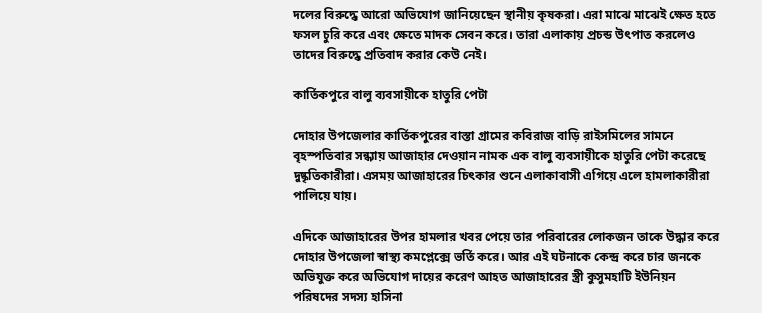দলের বিরুদ্ধে আরো অভিযোগ জানিয়েছেন স্থানীয় কৃষকরা। এরা মাঝে মাঝেই ক্ষেত হতে ফসল চুরি করে এবং ক্ষেতে মাদক সেবন করে। তারা এলাকায় প্রচন্ড উৎপাত করলেও তাদের বিরুদ্ধে প্রতিবাদ করার কেউ নেই।

কার্তিকপুরে বালু ব্যবসায়ীকে হাতুরি পেটা

দোহার উপজেলার কার্তিকপুরের বাস্তা গ্রামের কবিরাজ বাড়ি রাইসমিলের সামনে বৃহস্পতিবার সন্ধ্যায় আজাহার দেওয়ান নামক এক বালু ব্যবসায়ীকে হাতুরি পেটা করেছে দুষ্কৃতিকারীরা। এসময় আজাহারের চিৎকার শুনে এলাকাবাসী এগিয়ে এলে হামলাকারীরা পালিয়ে যায়।

এদিকে আজাহারের উপর হামলার খবর পেয়ে তার পরিবারের লোকজন তাকে উদ্ধার করে দোহার উপজেলা স্বাস্থ্য কমপ্লেক্সে ভর্তি করে। আর এই ঘটনাকে কেন্দ্র করে চার জনকে অভিযুক্ত করে অভিযোগ দায়ের করেণ আহত আজাহারের স্ত্রী কুসুমহাটি ইউনিয়ন পরিষদের সদস্য হাসিনা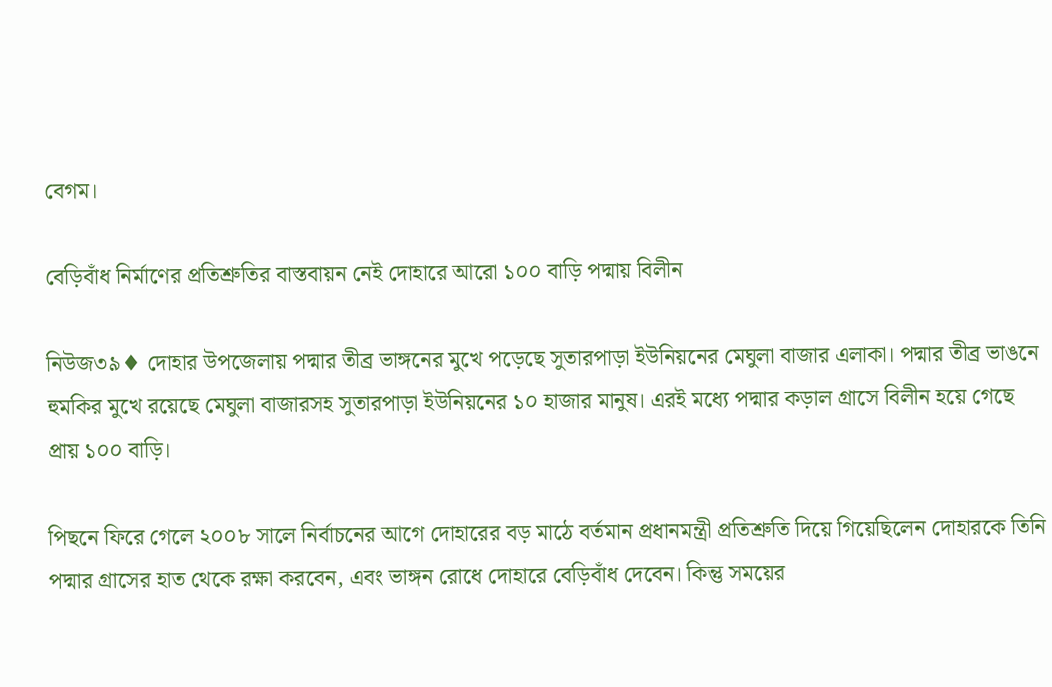বেগম।

বেড়িবাঁধ নির্মাণের প্রতিশ্রুতির বাস্তবায়ন নেই দোহারে আরো ১০০ বাড়ি পদ্মায় বিলীন

নিউজ৩৯♦ দোহার উপজেলায় পদ্মার তীব্র ভাঙ্গনের মুখে পড়েছে সুতারপাড়া ইউনিয়নের মেঘুলা বাজার এলাকা। পদ্মার তীব্র ভাঙনে হুমকির মুখে রয়েছে মেঘুলা বাজারসহ সুতারপাড়া ইউনিয়নের ১০ হাজার মানুষ। এরই মধ্যে পদ্মার কড়াল গ্রাসে বিলীন হয়ে গেছে প্রায় ১০০ বাড়ি।

পিছনে ফিরে গেলে ২০০৮ সালে নির্বাচনের আগে দোহারের বড় মাঠে বর্তমান প্রধানমন্ত্রী প্রতিশ্রুতি দিয়ে গিয়েছিলেন দোহারকে তিনি পদ্মার গ্রাসের হাত থেকে রক্ষা করবেন, এবং ভাঙ্গন রোধে দোহারে বেড়িবাঁধ দেবেন। কিন্তু সময়ের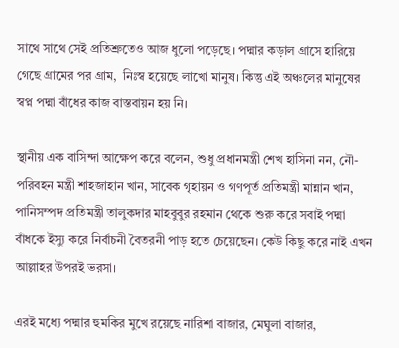সাথে সাথে সেই প্রতিশ্রুতেও আজ ধুলো পড়েছে। পদ্মার কড়াল গ্রাসে হারিয়ে গেছে গ্রামের পর গ্রাম,  নিঃস্ব হয়েছে লাখো মানুষ। কিন্তু এই অঞ্চলের মানুষের স্বপ্ন পদ্মা বাঁধের কাজ বাস্তবায়ন হয় নি।

স্থানীয় এক বাসিন্দা আক্ষেপ করে বলেন, শুধু প্রধানমন্ত্রী শেখ হাসিনা নন, নৌ-পরিবহন মন্ত্রী শাহজাহান খান, সাবেক গৃহায়ন ও গণপূর্ত প্রতিমন্ত্রী মান্নান খান, পানিসম্পদ প্রতিমন্ত্রী তালুকদার মাহবুবুর রহমান থেকে শুরু করে সবাই পদ্মা বাঁধকে ইস্যু করে নির্বাচনী বৈতরনী পাড় হতে চেয়েছেন। কেউ কিছু করে নাই এখন আল্লাহর উপরই ভরসা।

এরই মধ্যে পদ্মার হুমকির মুখে রয়েছে নারিশা বাজার, মেঘুলা বাজার,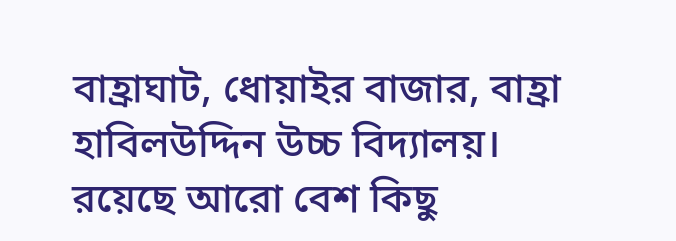বাহ্রাঘাট, ধোয়াইর বাজার, বাহ্রা হাবিলউদ্দিন উচ্চ বিদ্যালয়।  রয়েছে আরো বেশ কিছু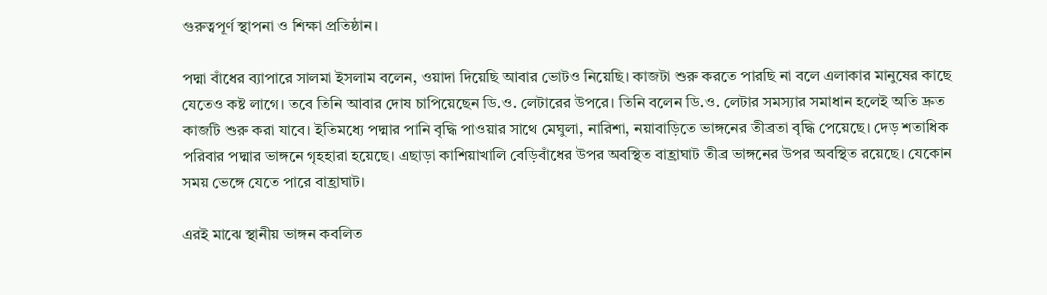গুরুত্বপূর্ণ স্থাপনা ও শিক্ষা প্রতিষ্ঠান।

পদ্মা বাঁধের ব্যাপারে সালমা ইসলাম বলেন, ওয়াদা দিয়েছি আবার ভোটও নিয়েছি। কাজটা শুরু করতে পারছি না বলে এলাকার মানুষের কাছে যেতেও কষ্ট লাগে। তবে তিনি আবার দোষ চাপিয়েছেন ডি.ও. লেটারের উপরে। তিনি বলেন ডি.ও. লেটার সমস্যার সমাধান হলেই অতি দ্রুত কাজটি শুরু করা যাবে। ইতিমধ্যে পদ্মার পানি বৃদ্ধি পাওয়ার সাথে মেঘুলা, নারিশা, নয়াবাড়িতে ভাঙ্গনের তীব্রতা বৃদ্ধি পেয়েছে। দেড় শতাধিক পরিবার পদ্মার ভাঙ্গনে গৃহহারা হয়েছে। এছাড়া কাশিয়াখালি বেড়িবাঁধের উপর অবস্থিত বাহ্রাঘাট তীব্র ভাঙ্গনের উপর অবস্থিত রয়েছে। যেকোন সময় ভেঙ্গে যেতে পারে বাহ্রাঘাট।

এরই মাঝে স্থানীয় ভাঙ্গন কবলিত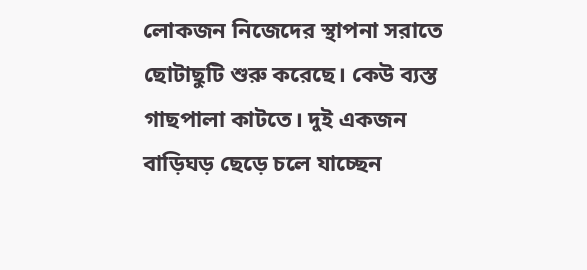লোকজন নিজেদের স্থাপনা সরাতে ছোটাছুটি শুরু করেছে। কেউ ব্যস্ত গাছপালা কাটতে। দুই একজন বাড়িঘড় ছেড়ে চলে যাচ্ছেন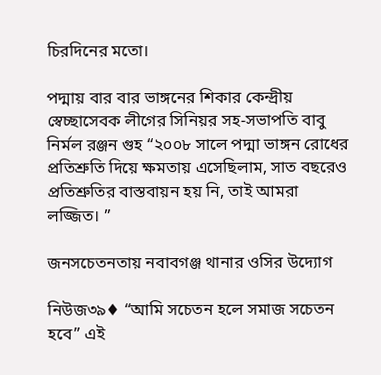চিরদিনের মতো।

পদ্মায় বার বার ভাঙ্গনের শিকার কেন্দ্রীয় স্বেচ্ছাসেবক লীগের সিনিয়র সহ-সভাপতি বাবু নির্মল রঞ্জন গুহ “২০০৮ সালে পদ্মা ভাঙ্গন রোধের প্রতিশ্রুতি দিয়ে ক্ষমতায় এসেছিলাম, সাত বছরেও প্রতিশ্রুতির বাস্তবায়ন হয় নি, তাই আমরা লজ্জিত। ”

জনসচেতনতায় নবাবগঞ্জ থানার ওসির উদ্যোগ

নিউজ৩৯♦ “আমি সচেতন হলে সমাজ সচেতন হবে” এই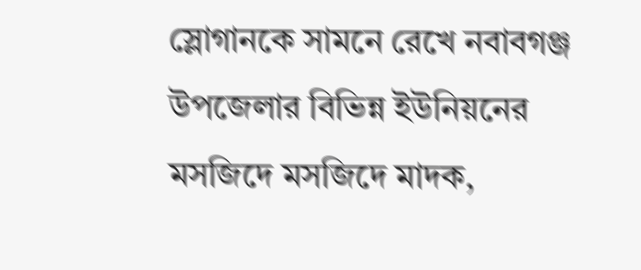স্লোগানকে সামনে রেখে নবাবগঞ্জ উপজেলার বিভিন্ন ইউনিয়নের মসজিদে মসজিদে মাদক,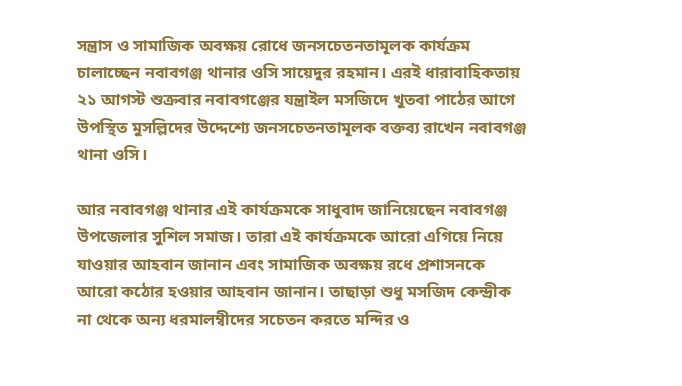সন্ত্রাস ও সামাজিক অবক্ষয় রোধে জনসচেতনতামূলক কার্যক্রম চালাচ্ছেন নবাবগঞ্জ থানার ওসি সায়েদুর রহমান। এরই ধারাবাহিকতায় ২১ আগস্ট শুক্রবার নবাবগঞ্জের যন্ত্রাইল মসজিদে খুতবা পাঠের আগে উপস্থিত মুসল্লিদের উদ্দেশ্যে জনসচেতনতামূলক বক্তব্য রাখেন নবাবগঞ্জ থানা ওসি।

আর নবাবগঞ্জ থানার এই কার্যক্রমকে সাধুবাদ জানিয়েছেন নবাবগঞ্জ উপজেলার সুশিল সমাজ। তারা এই কার্যক্রমকে আরো এগিয়ে নিয়ে যাওয়ার আহবান জানান এবং সামাজিক অবক্ষয় রধে প্রশাসনকে আরো কঠোর হওয়ার আহবান জানান। তাছাড়া শুধু মসজিদ কেন্দ্রীক না থেকে অন্য ধরমালম্বীদের সচেতন করতে মন্দির ও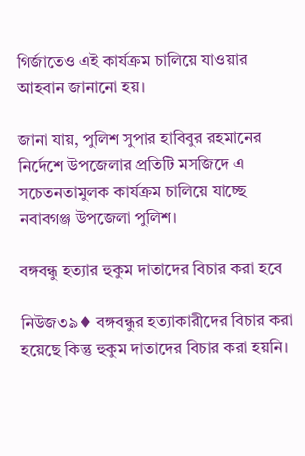গির্জাতেও এই কার্যক্রম চালিয়ে যাওয়ার আহবান জানানো হয়।

জানা যায়, পুলিশ সুপার হাবিবুর রহমানের নির্দেশে উপজেলার প্রতিটি মসজিদে এ সচেতনতামুলক কার্যক্রম চালিয়ে যাচ্ছে নবাবগঞ্জ উপজেলা পুলিশ।

বঙ্গবন্ধু হত্যার হুকুম দাতাদের বিচার করা হবে

নিউজ৩৯♦ বঙ্গবন্ধুর হত্যাকারীদের বিচার করা হয়েছে কিন্তু হুকুম দাতাদের বিচার করা হয়নি।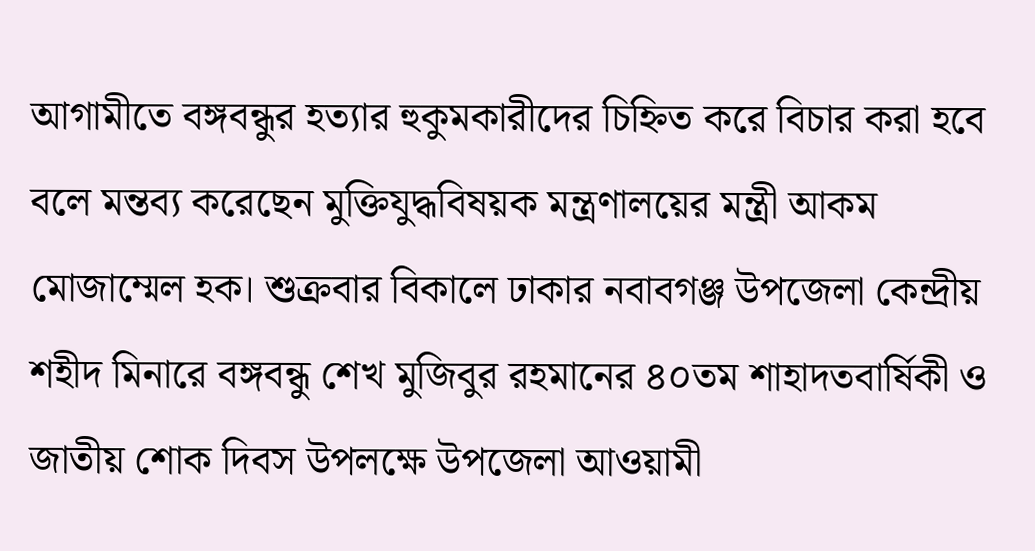আগামীতে বঙ্গবন্ধুর হত্যার হুকুমকারীদের চিহ্নিত করে বিচার করা হবে বলে মন্তব্য করেছেন মুক্তিযুদ্ধবিষয়ক মন্ত্রণালয়ের মন্ত্রী আকম মোজাম্মেল হক। শুক্রবার বিকালে ঢাকার নবাবগঞ্জ উপজেলা কেন্দ্রীয় শহীদ মিনারে বঙ্গবন্ধু শেখ মুজিবুর রহমানের ৪০তম শাহাদতবার্ষিকী ও জাতীয় শোক দিবস উপলক্ষে উপজেলা আওয়ামী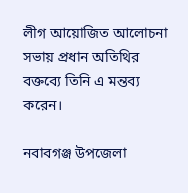লীগ আয়োজিত আলোচনা সভায় প্রধান অতিথির বক্তব্যে তিনি এ মন্তব্য করেন।

নবাবগঞ্জ উপজেলা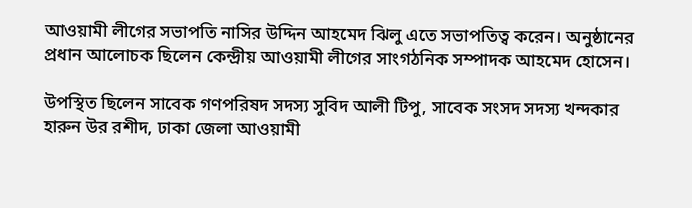আওয়ামী লীগের সভাপতি নাসির উদ্দিন আহমেদ ঝিলু এতে সভাপতিত্ব করেন। অনুষ্ঠানের প্রধান আলোচক ছিলেন কেন্দ্রীয় আওয়ামী লীগের সাংগঠনিক সম্পাদক আহমেদ হোসেন।

উপস্থিত ছিলেন সাবেক গণপরিষদ সদস্য সুবিদ আলী টিপু, সাবেক সংসদ সদস্য খন্দকার হারুন উর রশীদ, ঢাকা জেলা আওয়ামী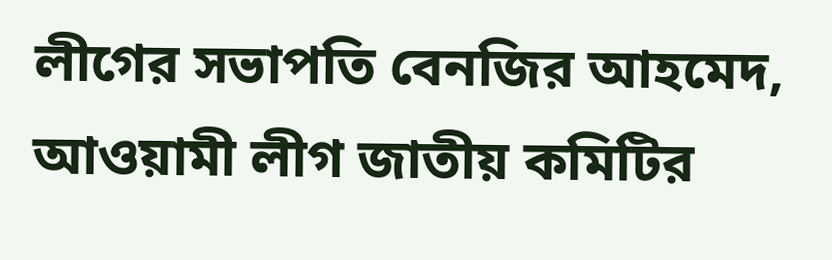লীগের সভাপতি বেনজির আহমেদ, আওয়ামী লীগ জাতীয় কমিটির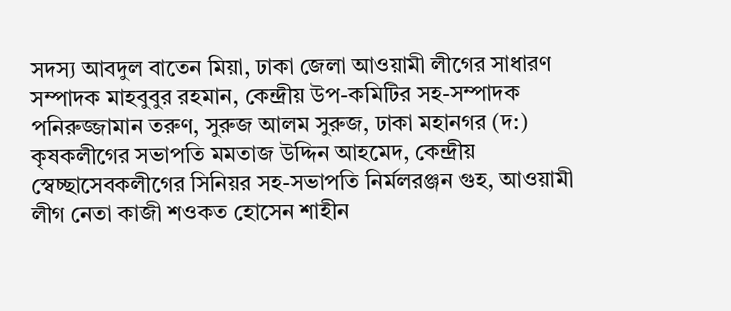সদস্য আবদুল বাতেন মিয়া, ঢাকা জেলা আওয়ামী লীগের সাধারণ সম্পাদক মাহবুবুর রহমান, কেন্দ্রীয় উপ-কমিটির সহ-সম্পাদক পনিরুজ্জামান তরুণ, সুরুজ আলম সুরুজ, ঢাকা মহানগর (দ:) কৃষকলীগের সভাপতি মমতাজ উদ্দিন আহমেদ, কেন্দ্রীয় স্বেচ্ছাসেবকলীগের সিনিয়র সহ-সভাপতি নির্মলরঞ্জন গুহ, আওয়ামী লীগ নেতা কাজী শওকত হোসেন শাহীন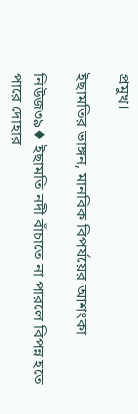প্রমুখ।

ইছামতির ভাঙ্গন, মানবিক বিপর্যয়ের আশংকা

নিউজ৩৯♦ ইছামতি নদী বাঁচাতে না পারলে বিপন্ন হতে পারে দোহার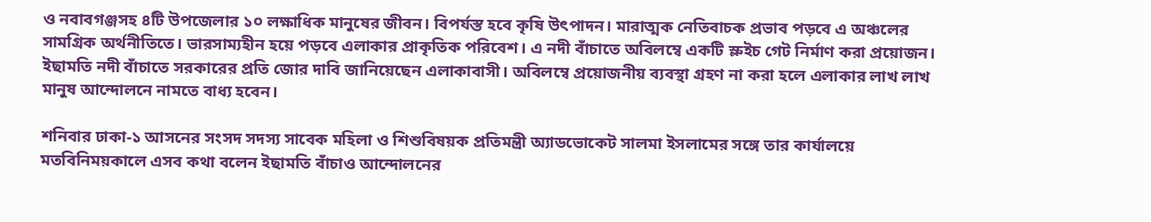ও নবাবগঞ্জসহ ৪টি উপজেলার ১০ লক্ষাধিক মানুষের জীবন। বিপর্যস্ত হবে কৃষি উৎপাদন। মারাত্মক নেতিবাচক প্রভাব পড়বে এ অঞ্চলের সামগ্রিক অর্থনীতিতে। ভারসাম্যহীন হয়ে পড়বে এলাকার প্রাকৃতিক পরিবেশ। এ নদী বাঁচাতে অবিলম্বে একটি স্লুইচ গেট নির্মাণ করা প্রয়োজন। ইছামতি নদী বাঁচাতে সরকারের প্রতি জোর দাবি জানিয়েছেন এলাকাবাসী। অবিলম্বে প্রয়োজনীয় ব্যবস্থা গ্রহণ না করা হলে এলাকার লাখ লাখ মানুষ আন্দোলনে নামতে বাধ্য হবেন।

শনিবার ঢাকা-১ আসনের সংসদ সদস্য সাবেক মহিলা ও শিশুবিষয়ক প্রতিমন্ত্রী অ্যাডভোকেট সালমা ইসলামের সঙ্গে তার কার্যালয়ে মতবিনিময়কালে এসব কথা বলেন ইছামতি বাঁচাও আন্দোলনের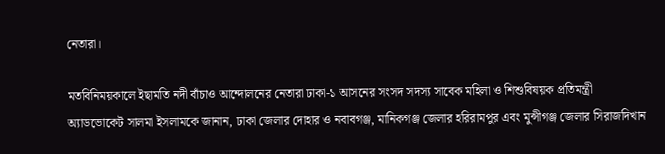নেতারা।

মতবিনিময়কালে ইছামতি নদী বাঁচাও আন্দোলনের নেতারা ঢাকা-১ আসনের সংসদ সদস্য সাবেক মহিলা ও শিশুবিষয়ক প্রতিমন্ত্রী অ্যাডভোকেট সালমা ইসলামকে জানান, ঢাকা জেলার দোহার ও নবাবগঞ্জ, মানিকগঞ্জ জেলার হরিরামপুর এবং মুন্সীগঞ্জ জেলার সিরাজদিখান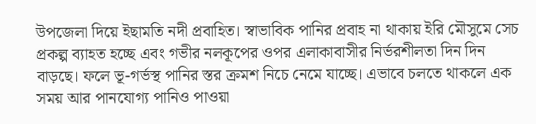উপজেলা দিয়ে ইছামতি নদী প্রবাহিত। স্বাভাবিক পানির প্রবাহ না থাকায় ইরি মৌসুমে সেচ প্রকল্প ব্যাহত হচ্ছে এবং গভীর নলকূপের ওপর এলাকাবাসীর নির্ভরশীলতা দিন দিন বাড়ছে। ফলে ভূ-গর্ভস্থ পানির স্তর ক্রমশ নিচে নেমে যাচ্ছে। এভাবে চলতে থাকলে এক সময় আর পানযোগ্য পানিও পাওয়া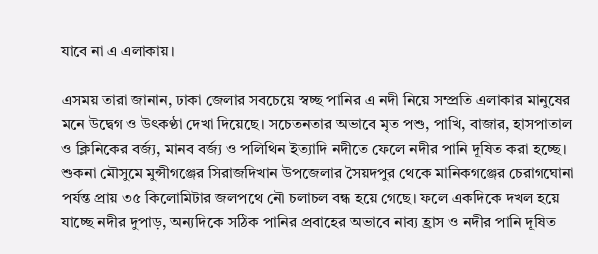যাবে না এ এলাকায়।

এসময় তারা জানান, ঢাকা জেলার সবচেয়ে স্বচ্ছ পানির এ নদী নিয়ে সম্প্রতি এলাকার মানুষের মনে উদ্বেগ ও উৎকণ্ঠা দেখা দিয়েছে। সচেতনতার অভাবে মৃত পশু, পাখি, বাজার, হাসপাতাল ও ক্লিনিকের বর্জ্য, মানব বর্জ্য ও পলিথিন ইত্যাদি নদীতে ফেলে নদীর পানি দূষিত করা হচ্ছে। শুকনা মৌসুমে মুন্সীগঞ্জের সিরাজদিখান উপজেলার সৈয়দপুর থেকে মানিকগঞ্জের চেরাগঘোনা পর্যন্ত প্রায় ৩৫ কিলোমিটার জলপথে নৌ চলাচল বন্ধ হয়ে গেছে। ফলে একদিকে দখল হয়ে যাচ্ছে নদীর দুপাড়, অন্যদিকে সঠিক পানির প্রবাহের অভাবে নাব্য হ্রাস ও নদীর পানি দূষিত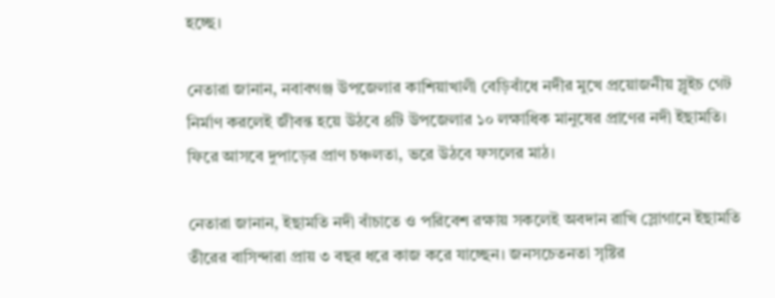হচ্ছে।

নেতারা জানান, নবাবগঞ্জ উপজেলার কাশিয়াখালী বেড়িবাঁধে নদীর মুখে প্রয়োজনীয় স্লুইচ গেট নির্মাণ করলেই জীবন্ত হয়ে উঠবে ৪টি উপজেলার ১০ লক্ষাধিক মানুষের প্রাণের নদী ইছামতি। ফিরে আসবে দুপাড়ের প্রাণ চঞ্চলতা, ভরে উঠবে ফসলের মাঠ।

নেতারা জানান, ইছামতি নদী বাঁচাতে ও পরিবেশ রক্ষায় সকলেই অবদান রাখি স্লোগানে ইছামতি তীরের বাসিন্দারা প্রায় ৩ বছর ধরে কাজ করে যাচ্ছেন। জনসচেতনতা সৃষ্টির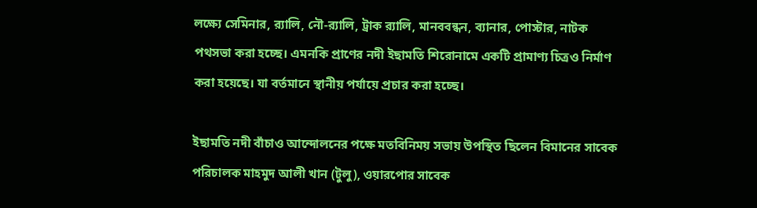লক্ষ্যে সেমিনার, র‌্যালি, নৌ-র‌্যালি, ট্রাক র‌্যালি, মানববন্ধন, ব্যানার, পোস্টার, নাটক পথসভা করা হচ্ছে। এমনকি প্রাণের নদী ইছামতি শিরোনামে একটি প্রামাণ্য চিত্রও নির্মাণ করা হয়েছে। যা বর্তমানে স্থানীয় পর্যায়ে প্রচার করা হচ্ছে।

ইছামতি নদী বাঁচাও আন্দোলনের পক্ষে মতবিনিময় সভায় উপস্থিত ছিলেন বিমানের সাবেক পরিচালক মাহমুদ আলী খান (টুলু), ওয়ারপোর সাবেক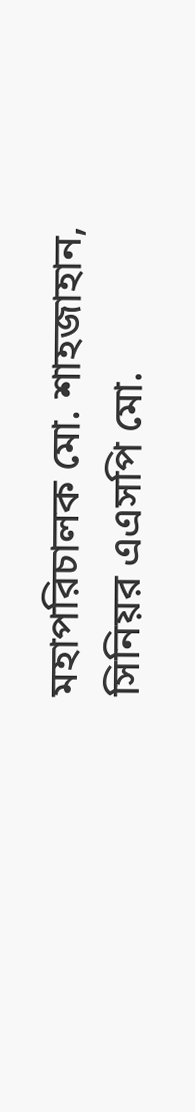মহাপরিচালক মো. শাহজাহান, সিনিয়র এএসপি মো.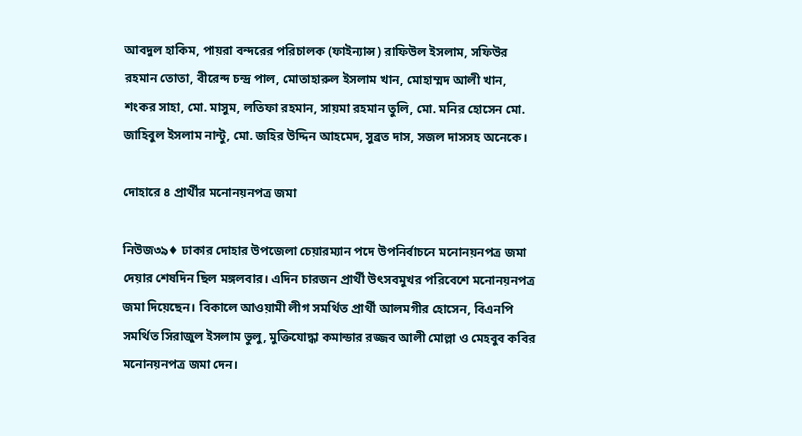আবদুল হাকিম, পায়রা বন্দরের পরিচালক (ফাইন্যান্স) রাফিউল ইসলাম, সফিউর রহমান তোতা, বীরেন্দ চন্দ্র পাল, মোতাহারুল ইসলাম খান, মোহাম্মদ আলী খান, শংকর সাহা, মো. মাসুম, লতিফা রহমান, সায়মা রহমান তুলি, মো. মনির হোসেন মো. জাহিবুল ইসলাম নান্টু, মো. জহির উদ্দিন আহমেদ, সুব্রত দাস, সজল দাসসহ অনেকে।

দোহারে ৪ প্রার্থীর মনোনয়নপত্র জমা

নিউজ৩৯♦ ঢাকার দোহার উপজেলা চেয়ারম্যান পদে উপনির্বাচনে মনোনয়নপত্র জমা দেয়ার শেষদিন ছিল মঙ্গলবার। এদিন চারজন প্রার্থী উৎসবমুখর পরিবেশে মনোনয়নপত্র জমা দিয়েছেন। বিকালে আওয়ামী লীগ সমর্থিত প্রার্থী আলমগীর হোসেন, বিএনপি সমর্থিত সিরাজুল ইসলাম ভুলু, মুক্তিযোদ্ধা কমান্ডার রজ্জব আলী মোল্লা ও মেহবুব কবির মনোনয়নপত্র জমা দেন।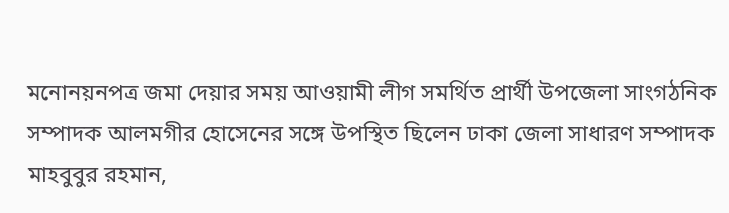মনোনয়নপত্র জমা দেয়ার সময় আওয়ামী লীগ সমর্থিত প্রার্থী উপজেলা সাংগঠনিক সম্পাদক আলমগীর হোসেনের সঙ্গে উপস্থিত ছিলেন ঢাকা জেলা সাধারণ সম্পাদক মাহবুবুর রহমান,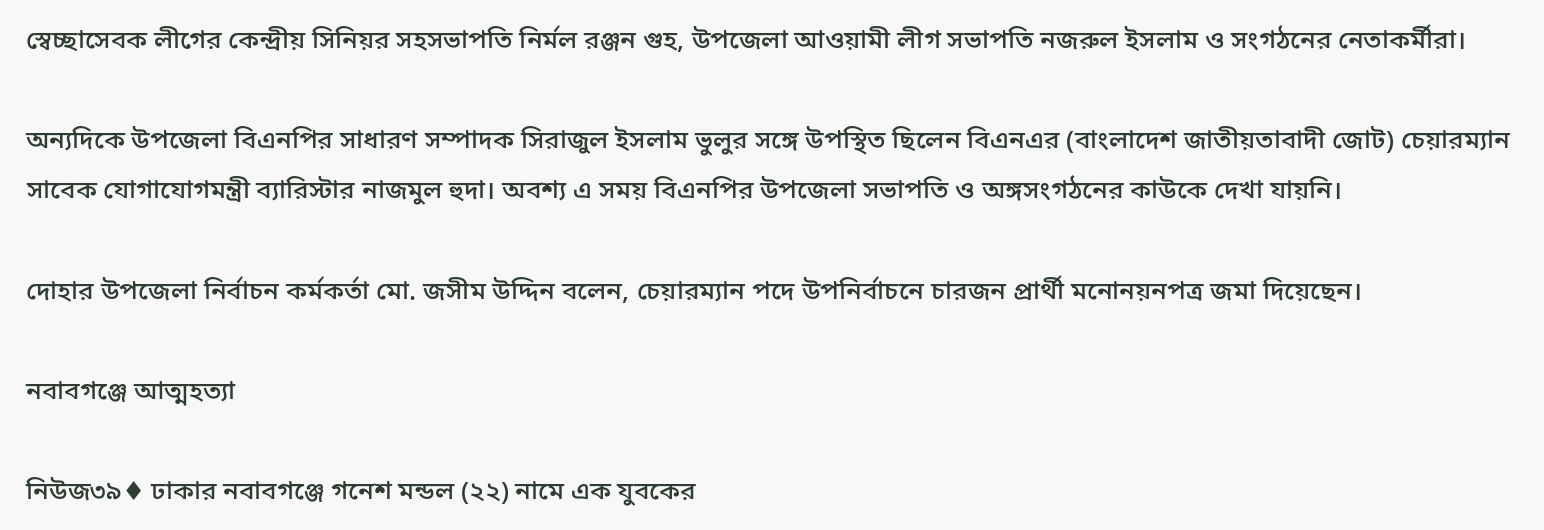স্বেচ্ছাসেবক লীগের কেন্দ্রীয় সিনিয়র সহসভাপতি নির্মল রঞ্জন গুহ, উপজেলা আওয়ামী লীগ সভাপতি নজরুল ইসলাম ও সংগঠনের নেতাকর্মীরা।

অন্যদিকে উপজেলা বিএনপির সাধারণ সম্পাদক সিরাজুল ইসলাম ভুলুর সঙ্গে উপস্থিত ছিলেন বিএনএর (বাংলাদেশ জাতীয়তাবাদী জোট) চেয়ারম্যান সাবেক যোগাযোগমন্ত্রী ব্যারিস্টার নাজমুল হুদা। অবশ্য এ সময় বিএনপির উপজেলা সভাপতি ও অঙ্গসংগঠনের কাউকে দেখা যায়নি।

দোহার উপজেলা নির্বাচন কর্মকর্তা মো. জসীম উদ্দিন বলেন, চেয়ারম্যান পদে উপনির্বাচনে চারজন প্রার্থী মনোনয়নপত্র জমা দিয়েছেন।

নবাবগঞ্জে আত্মহত্যা

নিউজ৩৯♦ ঢাকার নবাবগঞ্জে গনেশ মন্ডল (২২) নামে এক যুবকের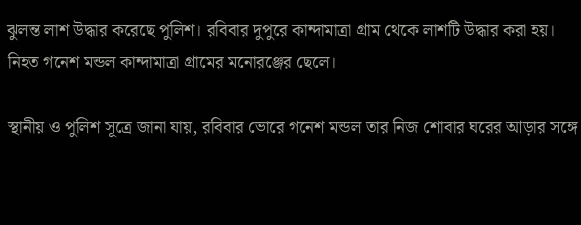ঝুলন্ত লাশ উদ্ধার করেছে পুলিশ। রবিবার দুপুরে কান্দামাত্রা গ্রাম থেকে লাশটি উদ্ধার করা হয়। নিহত গনেশ মন্ডল কান্দামাত্রা গ্রামের মনোরঞ্জের ছেলে।

স্থানীয় ও পুলিশ সূত্রে জানা যায়, রবিবার ভোরে গনেশ মন্ডল তার নিজ শোবার ঘরের আড়ার সঙ্গে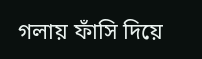গলায় ফাঁসি দিয়ে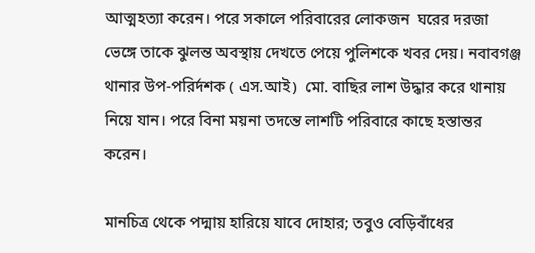আত্মহত্যা করেন। পরে সকালে পরিবারের লোকজন  ঘরের দরজা ভেঙ্গে তাকে ঝুলন্ত অবস্থায় দেখতে পেয়ে পুলিশকে খবর দেয়। নবাবগঞ্জ থানার উপ-পরির্দশক ( এস.আই)  মো. বাছির লাশ উদ্ধার করে থানায় নিয়ে যান। পরে বিনা ময়না তদন্তে লাশটি পরিবারে কাছে হস্তান্তর করেন।

মানচিত্র থেকে পদ্মায় হারিয়ে যাবে দোহার; তবুও বেড়িবাঁধের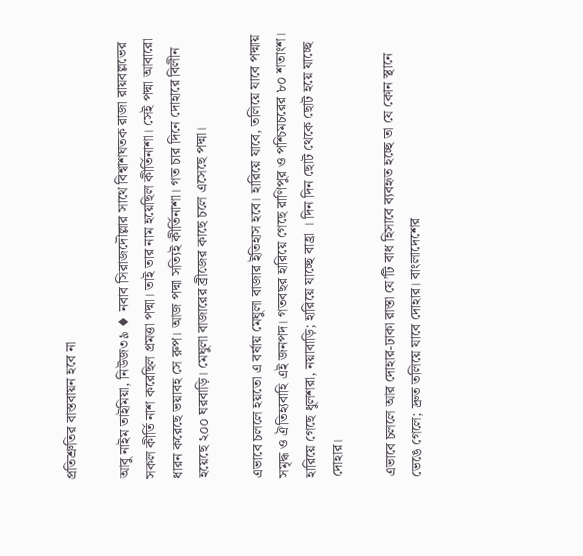প্রতিশ্রুতির বাস্তবায়ন হবে না

আবু নাইম তাইমিয়া, নিউজ৩৯ ♦ নবাব সিরাজদৌল্লার সাথে বিশ্বাশঘতক রাজা রায়বল্লভের সকল কীর্তি নাশ করেছিল প্রমত্তা পদ্মা। তাই তার নাম হয়েছিল কীর্তিনাশা। সেই পদ্মা আবারো ধারন করেছে ভয়াবহ সে রুপ। আজ পদ্মা সত্যিই কীর্তিনাশা। গত চার দিনে দোহারে বিলীন হয়েছে ২০০ ঘরবাড়ি। মেঘুলা বাজারের ব্রীজের কাছে চলে এসেছে পদ্মা।

এভাবে চললে হয়তো এ বর্ষায় মেঘুলা বাজার ইতিহাস হবে। হারিয়ে যাবে, তলিয়ে যাবে পদ্মায় সমৃদ্ধ ও ঐতিহ্যবাহি এই জনপদ। গতবছর হারিয়ে গেছে রাণিপুর ও পশ্চিমচরের ৮০ শতাংশ। হারিয়ে গেছে ধুলশরা, নয়াবাড়ি; হারিয়ে যাচ্ছে বাহ্রা । দিন দিন ছোট থেকে ছোট হয়ে যাচ্ছে দোহার।

এভাবে চললে আর দোহার-ঢাকা রাস্তা যে’টি বাধ হিসাবে ব্যবহৃত হচ্ছে তা যে কোন স্থানে ভেঙে গেলে; দ্রুত তলিয়ে যাবে দোহার। বাংলাদেশের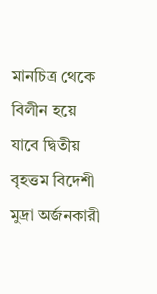মানচিত্র থেকে বিলীন হয়ে যাবে দ্বিতীয় বৃহত্তম বিদেশী মুদ্রা অর্জনকারী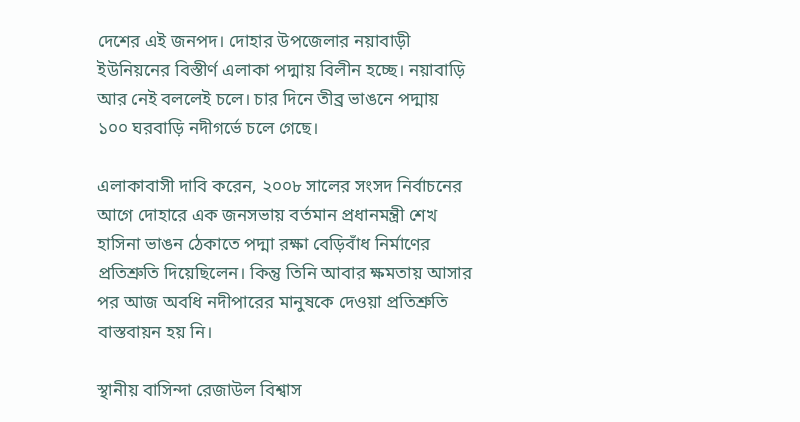দেশের এই জনপদ। দোহার উপজেলার নয়াবাড়ী ইউনিয়নের বিস্তীর্ণ এলাকা পদ্মায় বিলীন হচ্ছে। নয়াবাড়ি আর নেই বললেই চলে। চার দিনে তীব্র ভাঙনে পদ্মায় ১০০ ঘরবাড়ি নদীগর্ভে চলে গেছে।

এলাকাবাসী দাবি করেন, ২০০৮ সালের সংসদ নির্বাচনের আগে দোহারে এক জনসভায় বর্তমান প্রধানমন্ত্রী শেখ হাসিনা ভাঙন ঠেকাতে পদ্মা রক্ষা বেড়িবাঁধ নির্মাণের প্রতিশ্রুতি দিয়েছিলেন। কিন্তু তিনি আবার ক্ষমতায় আসার পর আজ অবধি নদীপারের মানুষকে দেওয়া প্রতিশ্রুতি বাস্তবায়ন হয় নি।

স্থানীয় বাসিন্দা রেজাউল বিশ্বাস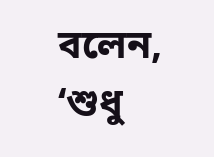বলেন, ‘শুধু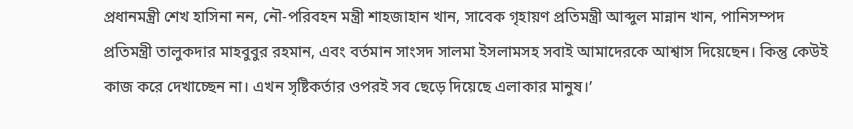প্রধানমন্ত্রী শেখ হাসিনা নন, নৌ-পরিবহন মন্ত্রী শাহজাহান খান, সাবেক গৃহায়ণ প্রতিমন্ত্রী আব্দুল মান্নান খান, পানিসম্পদ প্রতিমন্ত্রী তালুকদার মাহবুবুর রহমান, এবং বর্তমান সাংসদ সালমা ইসলামসহ সবাই আমাদেরকে আশ্বাস দিয়েছেন। কিন্তু কেউই কাজ করে দেখাচ্ছেন না। এখন সৃষ্টিকর্তার ওপরই সব ছেড়ে দিয়েছে এলাকার মানুষ।’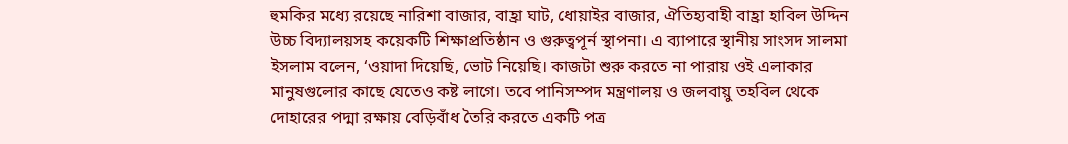হুমকির মধ্যে রয়েছে নারিশা বাজার, বাহ্রা ঘাট, ধোয়াইর বাজার, ঐতিহ্যবাহী বাহ্রা হাবিল উদ্দিন উচ্চ বিদ্যালয়সহ কয়েকটি শিক্ষাপ্রতিষ্ঠান ও গুরুত্বপূর্ন স্থাপনা। এ ব্যাপারে স্থানীয় সাংসদ সালমা ইসলাম বলেন, ‘ওয়াদা দিয়েছি, ভোট নিয়েছি। কাজটা শুরু করতে না পারায় ওই এলাকার মানুষগুলোর কাছে যেতেও কষ্ট লাগে। তবে পানিসম্পদ মন্ত্রণালয় ও জলবায়ু তহবিল থেকে দোহারের পদ্মা রক্ষায় বেড়িবাঁধ তৈরি করতে একটি পত্র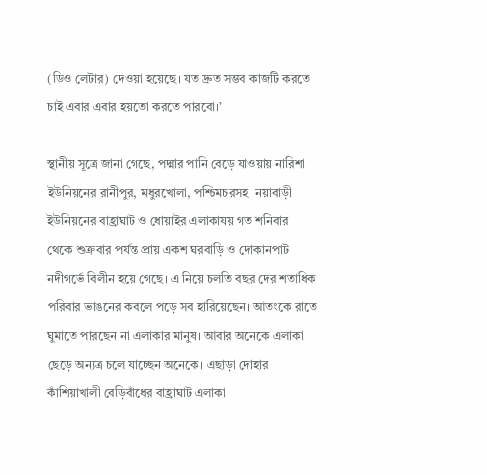(ডিও লেটার) দেওয়া হয়েছে। যত দ্রুত সম্ভব কাজটি করতে চাই এবার এবার হয়তো করতে পারবো।’

স্থানীয় সূত্রে জানা গেছে, পদ্মার পানি বেড়ে যাওয়ায় নারিশা ইউনিয়নের রানীপুর, মধুরখোলা, পশ্চিমচরসহ  নয়াবাড়ী ইউনিয়নের বাহ্রাঘাট ও ধোয়াইর এলাকাযয় গত শনিবার থেকে শুক্রবার পর্যন্ত প্রায় একশ ঘরবাড়ি ও দোকানপাট নদীগর্ভে বিলীন হয়ে গেছে। এ নিয়ে চলতি বছর দের শতাধিক পরিবার ভাঙনের কবলে পড়ে সব হারিয়েছেন। আতংকে রাতে ঘুমাতে পারছেন না এলাকার মানুষ। আবার অনেকে এলাকা ছেড়ে অন্যত্র চলে যাচ্ছেন অনেকে। এছাড়া দোহার কাঁশিয়াখালী বেড়িবাঁধের বাহ্রাঘাট এলাকা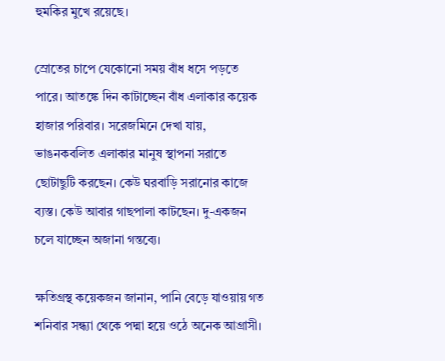হুমকির মুখে রয়েছে।

স্রোতের চাপে যেকোনো সময় বাঁধ ধসে পড়তে পারে। আতঙ্কে দিন কাটাচ্ছেন বাঁধ এলাকার কয়েক হাজার পরিবার। সরেজমিনে দেখা যায়, ভাঙনকবলিত এলাকার মানুষ স্থাপনা সরাতে ছোটাছুটি করছেন। কেউ ঘরবাড়ি সরানোর কাজে ব্যস্ত। কেউ আবার গাছপালা কাটছেন। দু-একজন চলে যাচ্ছেন অজানা গন্তব্যে।

ক্ষতিগ্রস্থ কয়েকজন জানান, পানি বেড়ে যাওয়ায় গত শনিবার সন্ধ্যা থেকে পদ্মা হয়ে ওঠে অনেক আগ্রাসী।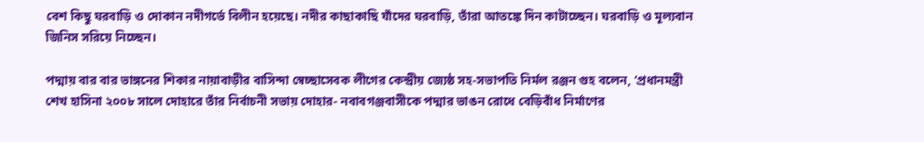বেশ কিছু ঘরবাড়ি ও দোকান নদীগর্ভে বিলীন হয়েছে। নদীর কাছাকাছি যাঁদের ঘরবাড়ি, তাঁরা আতঙ্কে দিন কাটাচ্ছেন। ঘরবাড়ি ও মূল্যবান জিনিস সরিয়ে নিচ্ছেন।

পদ্মায় বার বার ভাঙ্গনের শিকার নায়াবাড়ীর বাসিন্দা স্বেচ্ছাসেবক লীগের কেন্দ্রীয় জ্যেষ্ঠ সহ-সভাপতি নির্মল রঞ্জন গুহ বলেন, ‘প্রধানমন্ত্রী শেখ হাসিনা ২০০৮ সালে দোহারে তাঁর নির্বাচনী সভায় দোহার- নবাবগঞ্জবাসীকে পদ্মার ভাঙন রোধে বেড়িবাঁধ নির্মাণের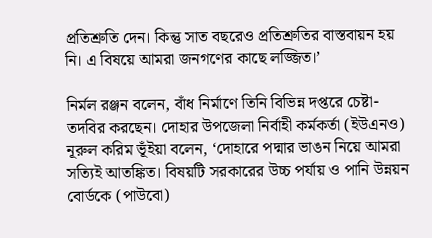প্রতিশ্রুতি দেন। কিন্তু সাত বছরেও প্রতিশ্রুতির বাস্তবায়ন হয় নি। এ বিষয়ে আমরা জনগণের কাছে লজ্জিত।’

নির্মল রঞ্জন বলেন, বাঁধ নির্মাণে তিনি বিভিন্ন দপ্তরে চেষ্টা-তদবির করছেন। দোহার উপজেলা নির্বাহী কর্মকর্তা (ইউএনও) নূরুল করিম ভূঁইয়া বলেন, ‘দোহারে পদ্মার ভাঙন নিয়ে আমরা সত্যিই আতঙ্কিত। বিষয়টি সরকারের উচ্চ পর্যায় ও পানি উন্নয়ন বোর্ডকে (পাউবো)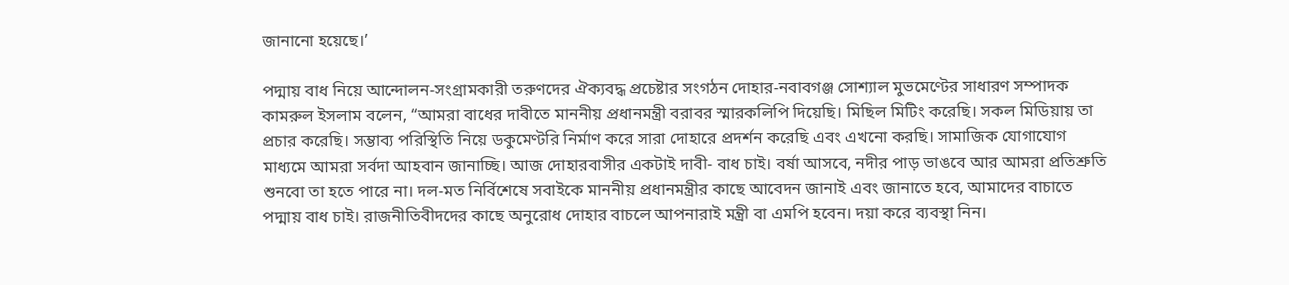জানানো হয়েছে।’

পদ্মায় বাধ নিয়ে আন্দোলন-সংগ্রামকারী তরুণদের ঐক্যবদ্ধ প্রচেষ্টার সংগঠন দোহার-নবাবগঞ্জ সোশ্যাল মুভমেণ্টের সাধারণ সম্পাদক কামরুল ইসলাম বলেন, “আমরা বাধের দাবীতে মাননীয় প্রধানমন্ত্রী বরাবর স্মারকলিপি দিয়েছি। মিছিল মিটিং করেছি। সকল মিডিয়ায় তা প্রচার করেছি। সম্ভাব্য পরিস্থিতি নিয়ে ডকুমেণ্টরি নির্মাণ করে সারা দোহারে প্রদর্শন করেছি এবং এখনো করছি। সামাজিক যোগাযোগ মাধ্যমে আমরা সর্বদা আহবান জানাচ্ছি। আজ দোহারবাসীর একটাই দাবী- বাধ চাই। বর্ষা আসবে, নদীর পাড় ভাঙবে আর আমরা প্রতিশ্রুতি শুনবো তা হতে পারে না। দল-মত নির্বিশেষে সবাইকে মাননীয় প্রধানমন্ত্রীর কাছে আবেদন জানাই এবং জানাতে হবে, আমাদের বাচাতে পদ্মায় বাধ চাই। রাজনীতিবীদদের কাছে অনুরোধ দোহার বাচলে আপনারাই মন্ত্রী বা এমপি হবেন। দয়া করে ব্যবস্থা নিন।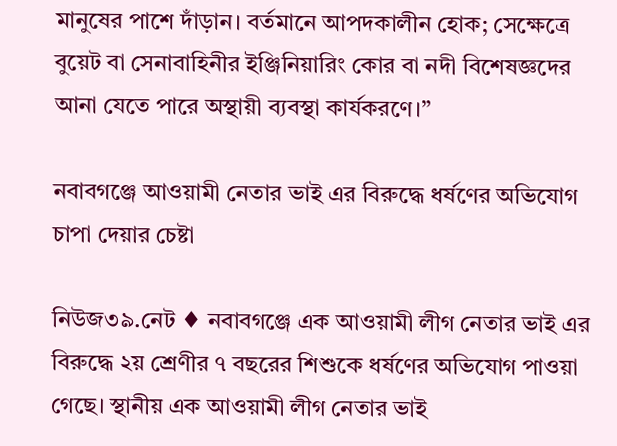মানুষের পাশে দাঁড়ান। বর্তমানে আপদকালীন হোক; সেক্ষেত্রে বুয়েট বা সেনাবাহিনীর ইঞ্জিনিয়ারিং কোর বা নদী বিশেষজ্ঞদের আনা যেতে পারে অস্থায়ী ব্যবস্থা কার্যকরণে।”

নবাবগঞ্জে আওয়ামী নেতার ভাই এর বিরুদ্ধে ধর্ষণের অভিযোগ চাপা দেয়ার চেষ্টা

নিউজ৩৯.নেট ♦ নবাবগঞ্জে এক আওয়ামী লীগ নেতার ভাই এর বিরুদ্ধে ২য় শ্রেণীর ৭ বছরের শিশুকে ধর্ষণের অভিযোগ পাওয়া গেছে। স্থানীয় এক আওয়ামী লীগ নেতার ভাই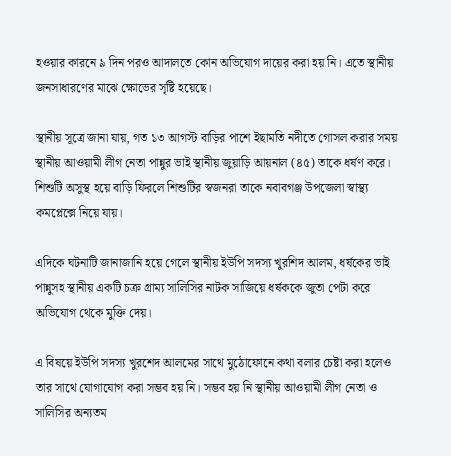হওয়ার কারনে ৯ দিন পরও আদালতে কোন অভিযোগ দায়ের করা হয় নি। এতে স্থানীয় জনসাধারণের মাঝে ক্ষোভের সৃষ্টি হয়েছে।

স্থানীয় সূত্রে জানা যায়, গত ১৩ আগস্ট বাড়ির পাশে ইছামতি নদীতে গোসল করার সময় স্থানীয় আওয়ামী লীগ নেতা পান্নুর ভাই স্থানীয় জুয়াড়ি আয়নাল (৪৫) তাকে ধর্ষণ করে। শিশুটি অসুস্থ হয়ে বাড়ি ফিরলে শিশুটির স্বজনরা তাকে নবাবগঞ্জ উপজেলা স্বাস্থ্য কমপ্লেক্সে নিয়ে যায়।

এদিকে ঘটনাটি জানাজানি হয়ে গেলে স্থানীয় ইউপি সদস্য খুরশিদ আলম, ধর্ষকের ভাই পান্নুসহ স্থানীয় একটি চক্র গ্রাম্য সালিসির নাটক সাজিয়ে ধর্ষককে জুতা পেটা করে অভিযোগ থেকে মুক্তি দেয়।

এ বিষয়ে ইউপি সদস্য খুরশেদ আলমের সাথে মুঠোফোনে কথা বলার চেষ্টা করা হলেও তার সাথে যোগাযোগ করা সম্ভব হয় নি। সম্ভব হয় নি স্থানীয় আওয়ামী লীগ নেতা ও সালিসির অন্যতম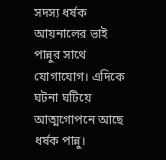সদস্য ধর্ষক আয়নালের ভাই পান্নুর সাথে যোগাযোগ। এদিকে ঘটনা ঘটিয়ে আত্মগোপনে আছে ধর্ষক পান্নু।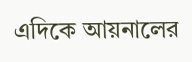এদিকে আয়নালের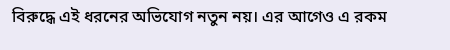বিরুদ্ধে এই ধরনের অভিযোগ নতুন নয়। এর আগেও এ রকম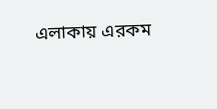এলাকায় এরকম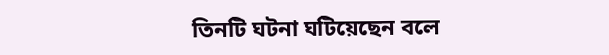তিনটি ঘটনা ঘটিয়েছেন বলে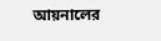আয়নালের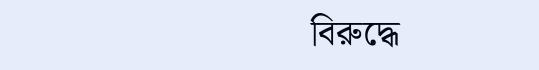বিরুদ্ধে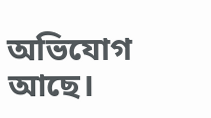অভিযোগ আছে।